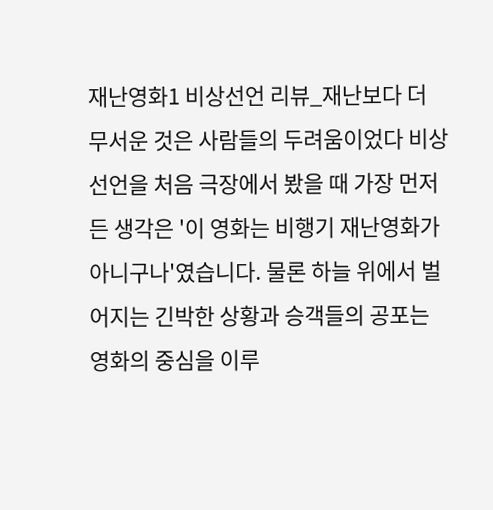재난영화1 비상선언 리뷰_재난보다 더 무서운 것은 사람들의 두려움이었다 비상선언을 처음 극장에서 봤을 때 가장 먼저 든 생각은 '이 영화는 비행기 재난영화가 아니구나'였습니다. 물론 하늘 위에서 벌어지는 긴박한 상황과 승객들의 공포는 영화의 중심을 이루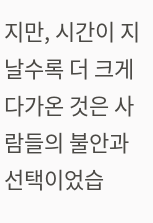지만, 시간이 지날수록 더 크게 다가온 것은 사람들의 불안과 선택이었습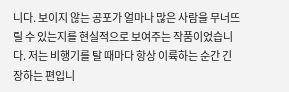니다. 보이지 않는 공포가 얼마나 많은 사람을 무너뜨릴 수 있는지를 현실적으로 보여주는 작품이었습니다. 저는 비행기를 탈 때마다 항상 이륙하는 순간 긴장하는 편입니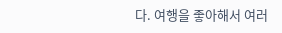다. 여행을 좋아해서 여러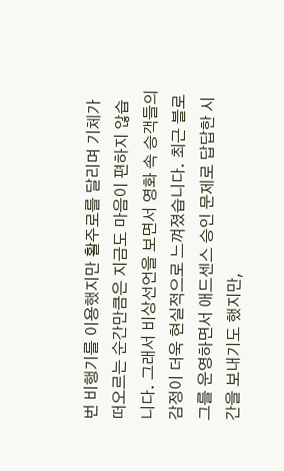번 비행기를 이용했지만 활주로를 달리며 기체가 떠오르는 순간만큼은 지금도 마음이 편하지 않습니다. 그래서 비상선언을 보면서 영화 속 승객들의 감정이 더욱 현실적으로 느껴졌습니다. 최근 블로그를 운영하면서 애드센스 승인 문제로 답답한 시간을 보내기도 했지만,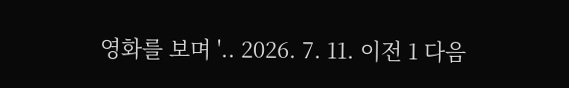영화를 보며 '.. 2026. 7. 11. 이전 1 다음